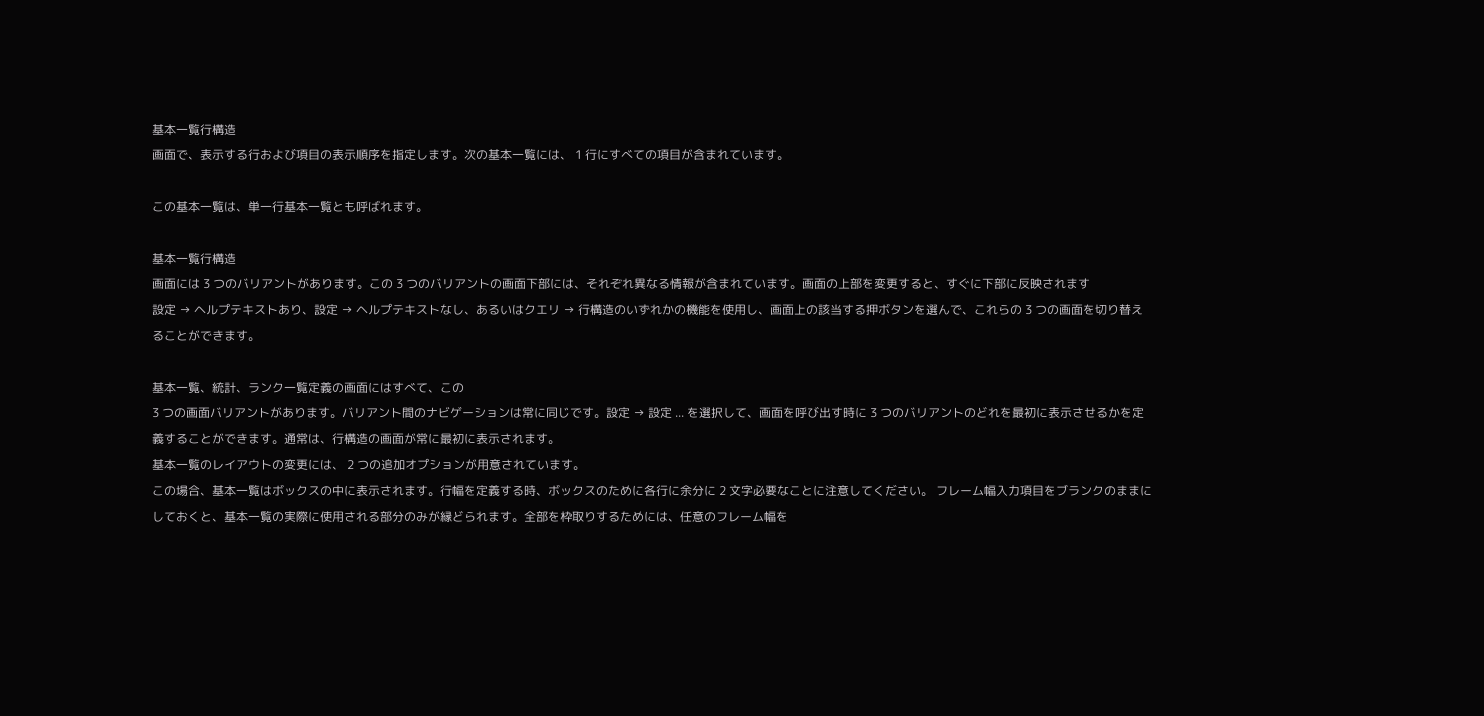基本一覧行構造
画面で、表示する行および項目の表示順序を指定します。次の基本一覧には、 1 行にすべての項目が含まれています。

この基本一覧は、単一行基本一覧とも呼ばれます。

基本一覧行構造
画面には 3 つのバリアントがあります。この 3 つのバリアントの画面下部には、それぞれ異なる情報が含まれています。画面の上部を変更すると、すぐに下部に反映されます
設定 → ヘルプテキストあり、設定 → ヘルプテキストなし、あるいはクエリ → 行構造のいずれかの機能を使用し、画面上の該当する押ボタンを選んで、これらの 3 つの画面を切り替えることができます。

基本一覧、統計、ランク一覧定義の画面にはすべて、この
3 つの画面バリアントがあります。バリアント間のナビゲーションは常に同じです。設定 → 設定 ... を選択して、画面を呼び出す時に 3 つのバリアントのどれを最初に表示させるかを定義することができます。通常は、行構造の画面が常に最初に表示されます。
基本一覧のレイアウトの変更には、 2 つの追加オプションが用意されています。
この場合、基本一覧はボックスの中に表示されます。行幅を定義する時、ボックスのために各行に余分に 2 文字必要なことに注意してください。 フレーム幅入力項目をブランクのままにしておくと、基本一覧の実際に使用される部分のみが縁どられます。全部を枠取りするためには、任意のフレーム幅を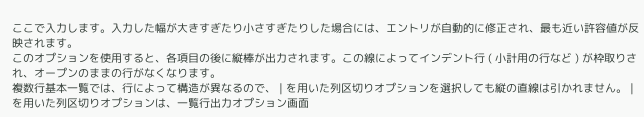ここで入力します。入力した幅が大きすぎたり小さすぎたりした場合には、エントリが自動的に修正され、最も近い許容値が反映されます。
このオプションを使用すると、各項目の後に縦棒が出力されます。この線によってインデント行 ( 小計用の行など ) が枠取りされ、オープンのままの行がなくなります。
複数行基本一覧では、行によって構造が異なるので、 | を用いた列区切りオプションを選択しても縦の直線は引かれません。 | を用いた列区切りオプションは、一覧行出力オプション画面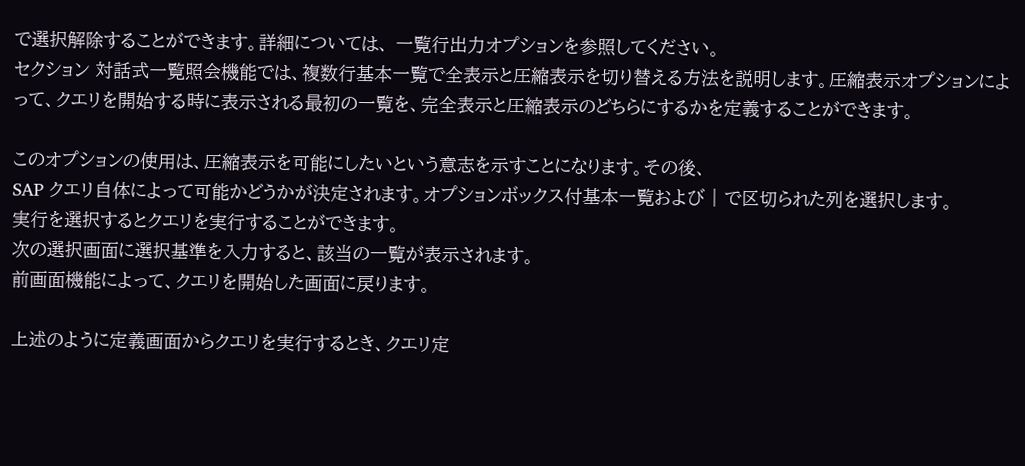で選択解除することができます。詳細については、 一覧行出力オプションを参照してください。
セクション 対話式一覧照会機能では、複数行基本一覧で全表示と圧縮表示を切り替える方法を説明します。圧縮表示オプションによって、クエリを開始する時に表示される最初の一覧を、完全表示と圧縮表示のどちらにするかを定義することができます。

このオプションの使用は、圧縮表示を可能にしたいという意志を示すことになります。その後、
SAP クエリ自体によって可能かどうかが決定されます。オプションボックス付基本一覧および | で区切られた列を選択します。
実行を選択するとクエリを実行することができます。
次の選択画面に選択基準を入力すると、該当の一覧が表示されます。
前画面機能によって、クエリを開始した画面に戻ります。

上述のように定義画面からクエリを実行するとき、クエリ定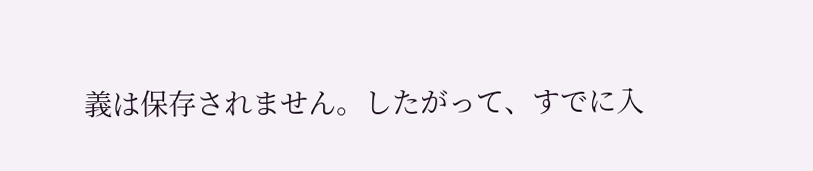義は保存されません。したがって、すでに入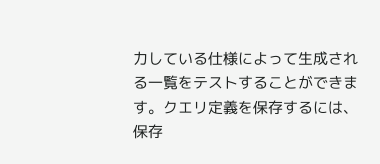力している仕様によって生成される一覧をテストすることができます。クエリ定義を保存するには、保存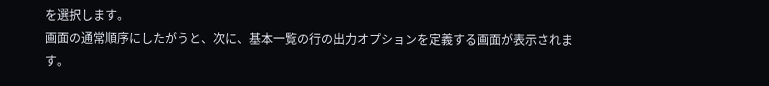を選択します。
画面の通常順序にしたがうと、次に、基本一覧の行の出力オプションを定義する画面が表示されます。